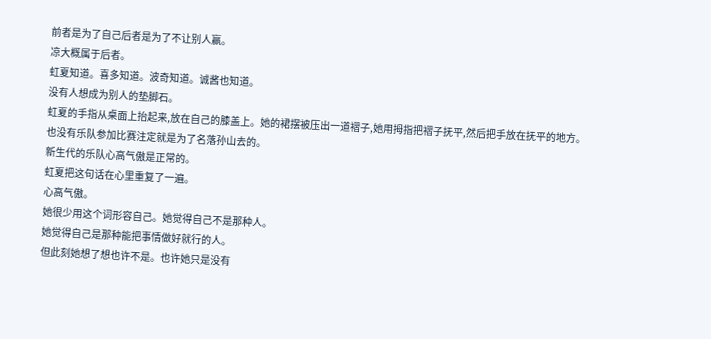前者是为了自己后者是为了不让别人赢。
凉大概属于后者。
虹夏知道。喜多知道。波奇知道。诚酱也知道。
没有人想成为别人的垫脚石。
虹夏的手指从桌面上抬起来,放在自己的膝盖上。她的裙摆被压出一道褶子,她用拇指把褶子抚平,然后把手放在抚平的地方。
也没有乐队参加比赛注定就是为了名落孙山去的。
新生代的乐队心高气傲是正常的。
虹夏把这句话在心里重复了一遍。
心高气傲。
她很少用这个词形容自己。她觉得自己不是那种人。
她觉得自己是那种能把事情做好就行的人。
但此刻她想了想也许不是。也许她只是没有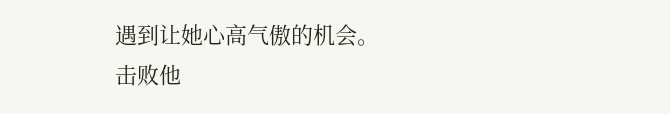遇到让她心高气傲的机会。
击败他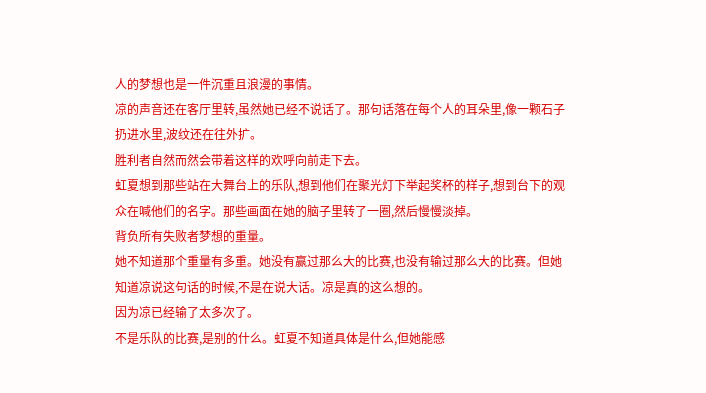人的梦想也是一件沉重且浪漫的事情。
凉的声音还在客厅里转,虽然她已经不说话了。那句话落在每个人的耳朵里,像一颗石子扔进水里,波纹还在往外扩。
胜利者自然而然会带着这样的欢呼向前走下去。
虹夏想到那些站在大舞台上的乐队,想到他们在聚光灯下举起奖杯的样子,想到台下的观众在喊他们的名字。那些画面在她的脑子里转了一圈,然后慢慢淡掉。
背负所有失败者梦想的重量。
她不知道那个重量有多重。她没有赢过那么大的比赛,也没有输过那么大的比赛。但她知道凉说这句话的时候,不是在说大话。凉是真的这么想的。
因为凉已经输了太多次了。
不是乐队的比赛,是别的什么。虹夏不知道具体是什么,但她能感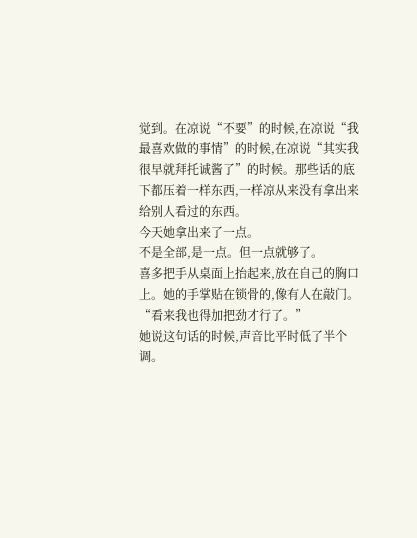觉到。在凉说“不要”的时候,在凉说“我最喜欢做的事情”的时候,在凉说“其实我很早就拜托诚酱了”的时候。那些话的底下都压着一样东西,一样凉从来没有拿出来给别人看过的东西。
今天她拿出来了一点。
不是全部,是一点。但一点就够了。
喜多把手从桌面上抬起来,放在自己的胸口上。她的手掌贴在锁骨的,像有人在敲门。
“看来我也得加把劲才行了。”
她说这句话的时候,声音比平时低了半个调。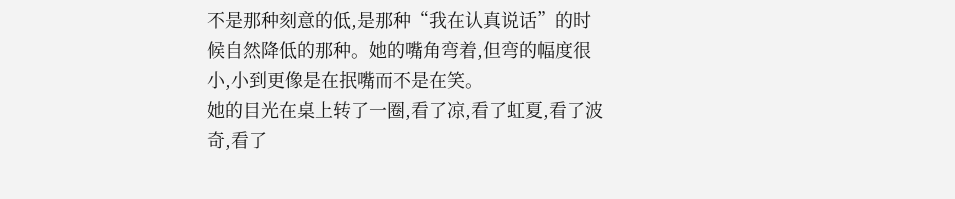不是那种刻意的低,是那种“我在认真说话”的时候自然降低的那种。她的嘴角弯着,但弯的幅度很小,小到更像是在抿嘴而不是在笑。
她的目光在桌上转了一圈,看了凉,看了虹夏,看了波奇,看了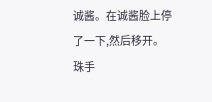诚酱。在诚酱脸上停了一下,然后移开。
珠手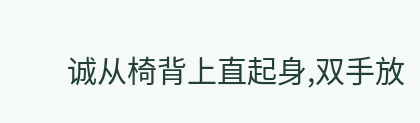诚从椅背上直起身,双手放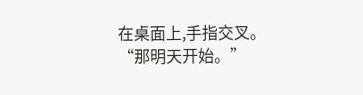在桌面上,手指交叉。
“那明天开始。”